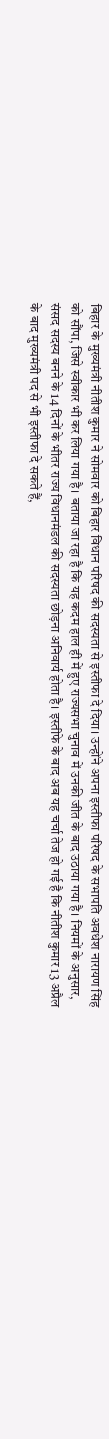बिहार के मुख्यमंत्री नीतीश कुमार ने सोमवार को बिहार विधान परिषद की सदस्यता से इस्तीफा दे दिया। उन्होंने अपना इस्तीफा परिषद के सभापति अवधेश नारायण सिंह को सौंपा, जिसे स्वीकार भी कर लिया गया है। बताया जा रहा है कि यह कदम हाल ही में हुए राज्यसभा चुनाव में उनकी जीत के बाद उठाया गया है। नियमों के अनुसार, संसद सदस्य बनने के 14 दिनों के भीतर राज्य विधानमंडल की सदस्यता छोड़ना अनिवार्य होता है। इस्तीफे के बाद अब यह चर्चा तेज हो गई है कि नीतीश कुमार 13 अप्रैल के बाद मुख्यमंत्री पद से भी इस्तीफा दे सकते हैं,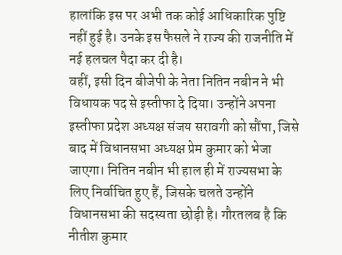हालांकि इस पर अभी तक कोई आधिकारिक पुष्टि नहीं हुई है। उनके इस फैसले ने राज्य की राजनीति में नई हलचल पैदा कर दी है।
वहीं, इसी दिन बीजेपी के नेता नितिन नबीन ने भी विधायक पद से इस्तीफा दे दिया। उन्होंने अपना इस्तीफा प्रदेश अध्यक्ष संजय सरावगी को सौंपा, जिसे बाद में विधानसभा अध्यक्ष प्रेम कुमार को भेजा जाएगा। नितिन नबीन भी हाल ही में राज्यसभा के लिए निर्वाचित हुए हैं, जिसके चलते उन्होंने विधानसभा की सदस्यता छोड़ी है। गौरतलब है कि नीतीश कुमार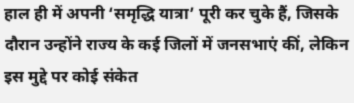हाल ही में अपनी ‘समृद्धि यात्रा’ पूरी कर चुके हैं, जिसके दौरान उन्होंने राज्य के कई जिलों में जनसभाएं कीं, लेकिन इस मुद्दे पर कोई संकेत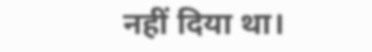नहीं दिया था।